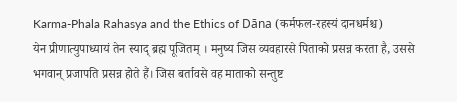Karma-Phala Rahasya and the Ethics of Dāna (कर्मफल-रहस्यं दानधर्मश्च)
येन प्रीणात्युपाध्यायं तेन स्याद् ब्रह्म पूजितम् । मनुष्य जिस व्यवहारसे पिताको प्रसन्न करता है, उससे भगवान् प्रजापति प्रसन्न होते हैं। जिस बर्तावसे वह माताको सन्तुष्ट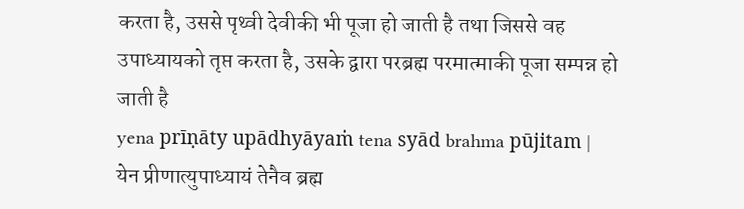करता है, उससे पृथ्वी देवीकी भी पूजा हो जाती है तथा जिससे वह उपाध्यायको तृप्त करता है, उसके द्वारा परब्रह्म परमात्माकी पूजा सम्पन्न हो जाती है
yena prīṇāty upādhyāyaṁ tena syād brahma pūjitam |
येन प्रीणात्युपाध्यायं तेनैव ब्रह्म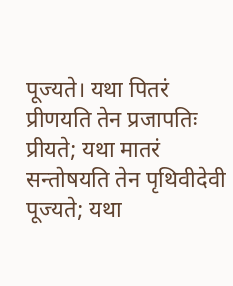पूज्यते। यथा पितरं प्रीणयति तेन प्रजापतिः प्रीयते; यथा मातरं सन्तोषयति तेन पृथिवीदेवी पूज्यते; यथा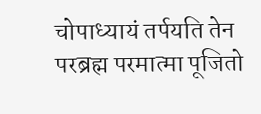चोपाध्यायं तर्पयति तेन परब्रह्म परमात्मा पूजितो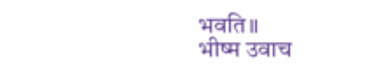भवति॥
भीष्म उवाच